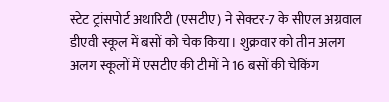स्टेट ट्रांसपोर्ट अथारिटी (एसटीए) ने सेक्टर-7 के सीएल अग्रवाल डीएवी स्कूल में बसों को चेक किया। शुक्रवार को तीन अलग अलग स्कूलों में एसटीए की टीमों ने 16 बसों की चेकिंग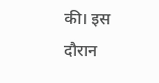की। इस दौरान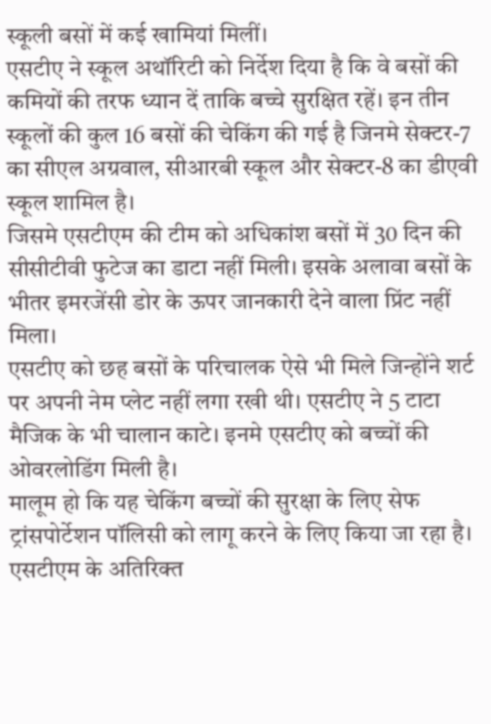स्कूली बसों में कई खामियां मिलीं।
एसटीए ने स्कूल अथॉरिटी को निर्देश दिया है कि वे बसों की कमियों की तरफ ध्यान दें ताकि बच्चे सुरक्षित रहें। इन तीन स्कूलों की कुल 16 बसों की चेकिंग की गई है जिनमे सेक्टर-7 का सीएल अग्रवाल, सीआरबी स्कूल और सेक्टर-8 का डीएवी स्कूल शामिल है।
जिसमे एसटीएम की टीम को अधिकांश बसों में 30 दिन की सीसीटीवी फुटेज का डाटा नहीं मिली। इसके अलावा बसों के भीतर इमरजेंसी डोर के ऊपर जानकारी देने वाला प्रिंट नहीं मिला।
एसटीए को छह बसों के परिचालक ऐसे भी मिले जिन्होंने शर्ट पर अपनी नेम प्लेट नहीं लगा रखी थी। एसटीए ने 5 टाटा मैजिक के भी चालान काटे। इनमे एसटीए को बच्चों की ओवरलोडिंग मिली है।
मालूम हो कि यह चेकिंग बच्चों की सुरक्षा के लिए सेफ ट्रांसपोर्टेशन पॉलिसी को लागू करने के लिए किया जा रहा है। एसटीएम के अतिरिक्त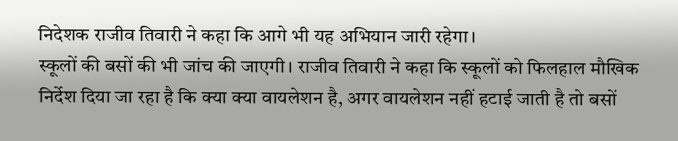निदेशक राजीव तिवारी ने कहा कि आगे भी यह अभियान जारी रहेगा।
स्कूलों की बसों की भी जांच की जाएगी। राजीव तिवारी ने कहा कि स्कूलों को फिलहाल मौखिक निर्देश दिया जा रहा है कि क्या क्या वायलेशन है, अगर वायलेशन नहीं हटाई जाती है तो बसों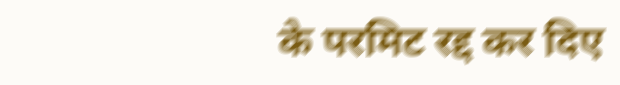के परमिट रद्द कर दिए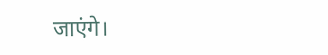जाएंगे।